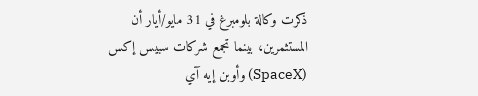ذكرت وكالة بلومبرغ في 31 مايو/أيار أن المستثمرين، بينما تجمع شركات سبيس إكس (SpaceX) وأوبن إيه آي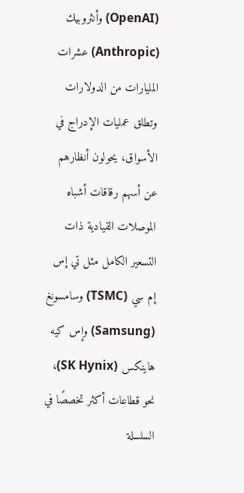(OpenAI) وأنثروبيك (Anthropic) عشرات المليارات من الدولارات وتطلق عمليات الإدراج في الأسواق، يحولون أنظارهم عن أسهم رقاقات أشباه الموصلات القيادية ذات التسعير الكامل مثل تي إس إم سي (TSMC) وسامسونغ (Samsung) وإس كيه هاينكس (SK Hynix)، نحو قطاعات أكثر تخصصًا في السلسلة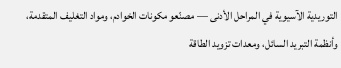التوريدية الآسيوية في المراحل الأدنى — مصنّعو مكونات الخوادم، ومواد التغليف المتقدمة، وأنظمة التبريد السائل، ومعدات تزويد الطاقة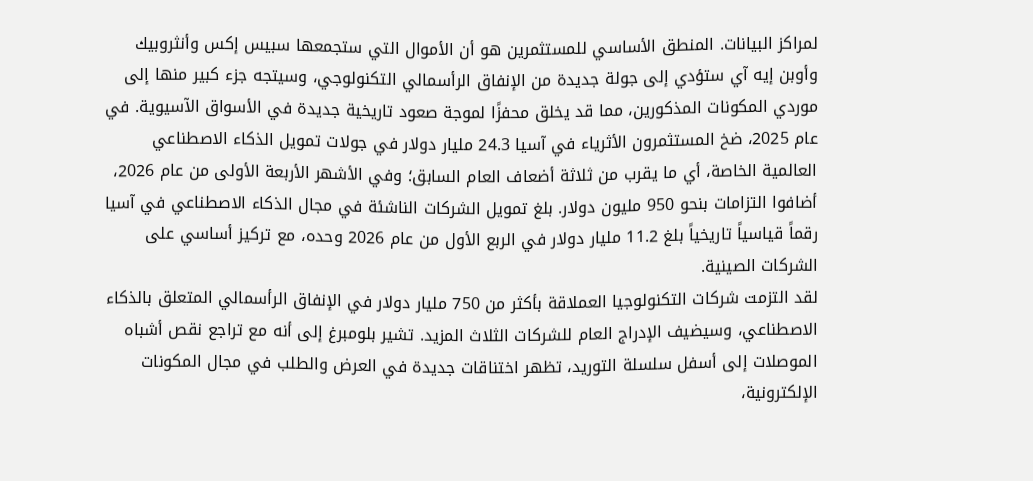لمراكز البيانات. المنطق الأساسي للمستثمرين هو أن الأموال التي ستجمعها سبيس إكس وأنثروبيك وأوبن إيه آي ستؤدي إلى جولة جديدة من الإنفاق الرأسمالي التكنولوجي، وسيتجه جزء كبير منها إلى موردي المكونات المذكورين، مما قد يخلق محفزًا لموجة صعود تاريخية جديدة في الأسواق الآسيوية. في عام 2025، ضخ المستثمرون الأثرياء في آسيا 24.3 مليار دولار في جولات تمويل الذكاء الاصطناعي العالمية الخاصة، أي ما يقرب من ثلاثة أضعاف العام السابق؛ وفي الأشهر الأربعة الأولى من عام 2026، أضافوا التزامات بنحو 950 مليون دولار. بلغ تمويل الشركات الناشئة في مجال الذكاء الاصطناعي في آسيا رقماً قياسياً تاريخياً بلغ 11.2 مليار دولار في الربع الأول من عام 2026 وحده، مع تركيز أساسي على الشركات الصينية.
لقد التزمت شركات التكنولوجيا العملاقة بأكثر من 750 مليار دولار في الإنفاق الرأسمالي المتعلق بالذكاء الاصطناعي، وسيضيف الإدراج العام للشركات الثلاث المزيد. تشير بلومبرغ إلى أنه مع تراجع نقص أشباه الموصلات إلى أسفل سلسلة التوريد، تظهر اختناقات جديدة في العرض والطلب في مجال المكونات الإلكترونية،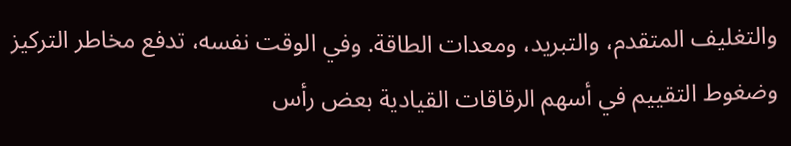والتغليف المتقدم، والتبريد، ومعدات الطاقة. وفي الوقت نفسه، تدفع مخاطر التركيز وضغوط التقييم في أسهم الرقاقات القيادية بعض رأس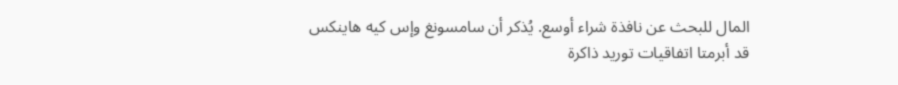المال للبحث عن نافذة شراء أوسع. يُذكر أن سامسونغ وإس كيه هاينكس قد أبرمتا اتفاقيات توريد ذاكرة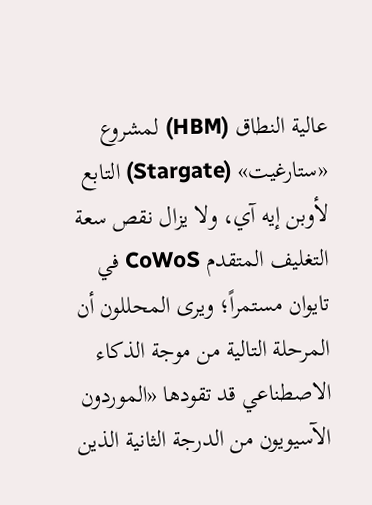عالية النطاق (HBM) لمشروع «ستارغيت» (Stargate) التابع لأوبن إيه آي، ولا يزال نقص سعة التغليف المتقدم CoWoS في تايوان مستمراً؛ ويرى المحللون أن المرحلة التالية من موجة الذكاء الاصطناعي قد تقودها «الموردون الآسيويون من الدرجة الثانية الذين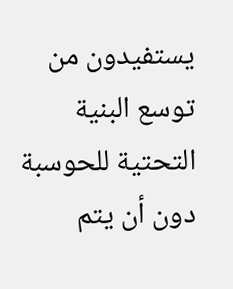يستفيدون من توسع البنية التحتية للحوسبة دون أن يتم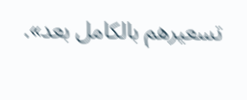تسعيرهم بالكامل بعد».